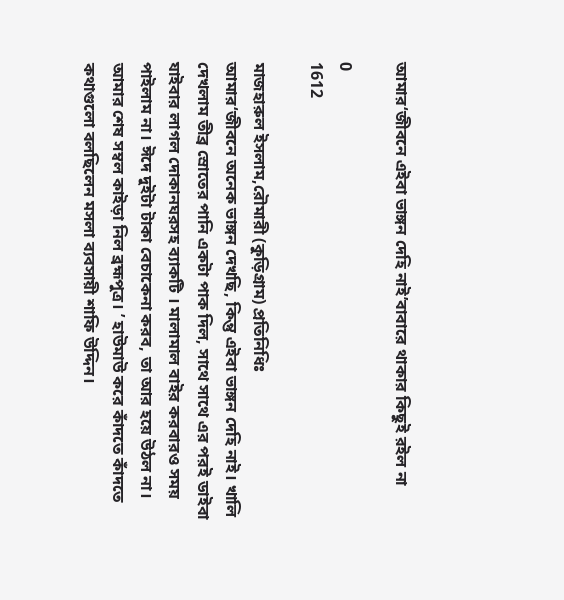আমার‘জীবনে এইবা ভাঙ্গন দেহি নাই’বাবারে থাকার কিছুই রইল না

0
1612

মাজহারুল ইসলাম,রৌমারী (কুড়িগ্রাম) প্রতিনিধিঃ
আমার‘জীবনে অনেক ভাঙ্গন দেখছি, কিন্তু এইবা ভাঙ্গন দেহি নাই। খালি দেখলাম তীব্র স্রোতের পানি একটা পাক দিল, সাথে সাথে এর পরই ডাইবা যাইবার লাগল দোকানঘরসহ ব্যাকটি । মালামাল বাইর করবারও সময় পাইলাম না। ঈদে দুইটা টাকা বেচাকেনা করব, তা আর হয়ে উঠল না। আমার শেষ সম্বল কাইড়া নিল ব্রহ্মপুত্র। ’ হাউমাউ করে কাঁদতে কাঁদতে কথাগুলো বলছিলেন মসলা ব্যবসায়ী শাফি উদ্দিন।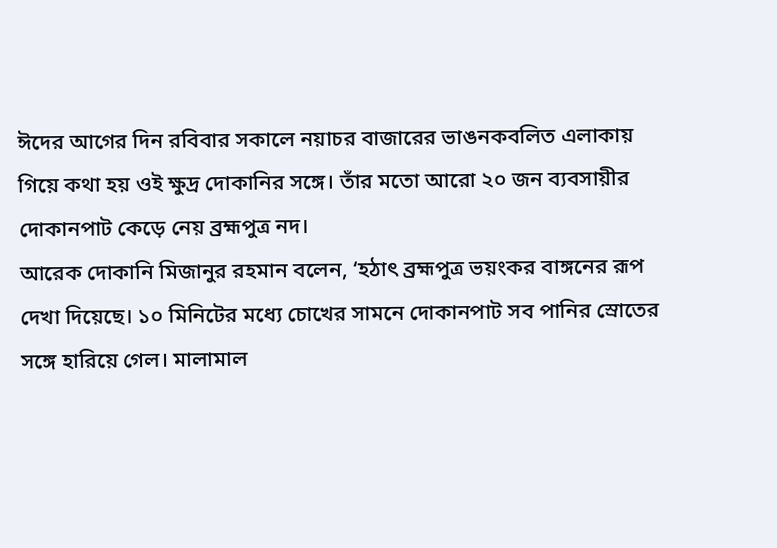ঈদের আগের দিন রবিবার সকালে নয়াচর বাজারের ভাঙনকবলিত এলাকায় গিয়ে কথা হয় ওই ক্ষুদ্র দোকানির সঙ্গে। তাঁর মতো আরো ২০ জন ব্যবসায়ীর দোকানপাট কেড়ে নেয় ব্রহ্মপুত্র নদ।
আরেক দোকানি মিজানুর রহমান বলেন, ‘হঠাৎ ব্রহ্মপুত্র ভয়ংকর বাঙ্গনের রূপ দেখা দিয়েছে। ১০ মিনিটের মধ্যে চোখের সামনে দোকানপাট সব পানির স্রোতের সঙ্গে হারিয়ে গেল। মালামাল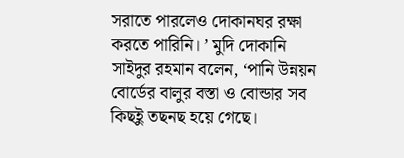সরাতে পারলেও দোকানঘর রক্ষা করতে পারিনি। ’ মুদি দোকানি সাইদুর রহমান বলেন, ‘পানি উন্নয়ন বোর্ডের বালুর বস্তা ও বোন্ডার সব কিছইু তছনছ হয়ে গেছে।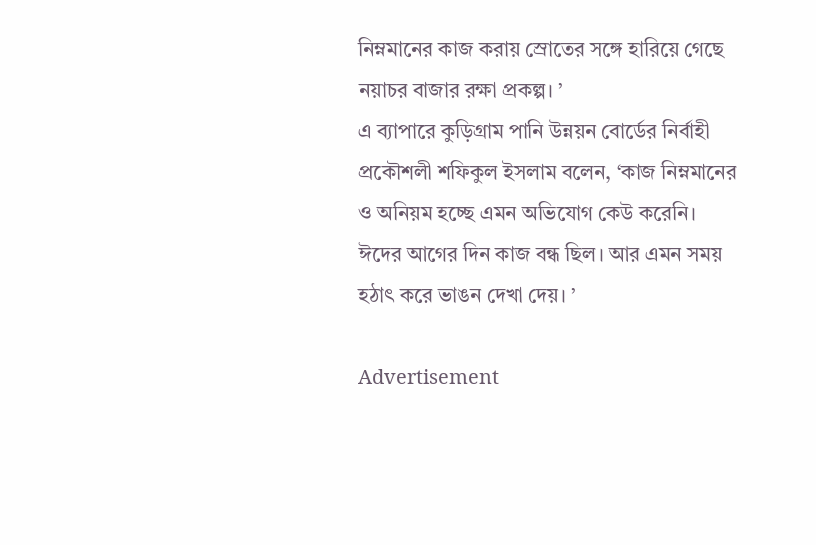নিম্নমানের কাজ করায় স্রোতের সঙ্গে হারিয়ে গেছে নয়াচর বাজার রক্ষা প্রকল্প। ’
এ ব্যাপারে কুড়িগ্রাম পানি উন্নয়ন বোর্ডের নির্বাহী প্রকৌশলী শফিকুল ইসলাম বলেন, ‘কাজ নিম্নমানের ও অনিয়ম হচ্ছে এমন অভিযোগ কেউ করেনি। ঈদের আগের দিন কাজ বন্ধ ছিল। আর এমন সময় হঠাৎ করে ভাঙন দেখা দেয়। ’

Advertisement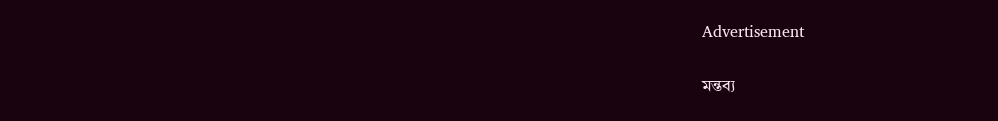Advertisement

মন্তব্য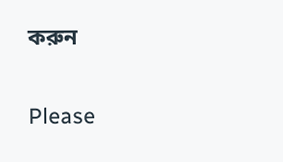করুন

Please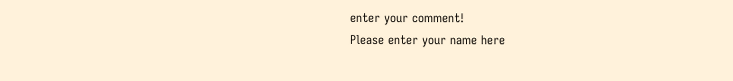enter your comment!
Please enter your name here